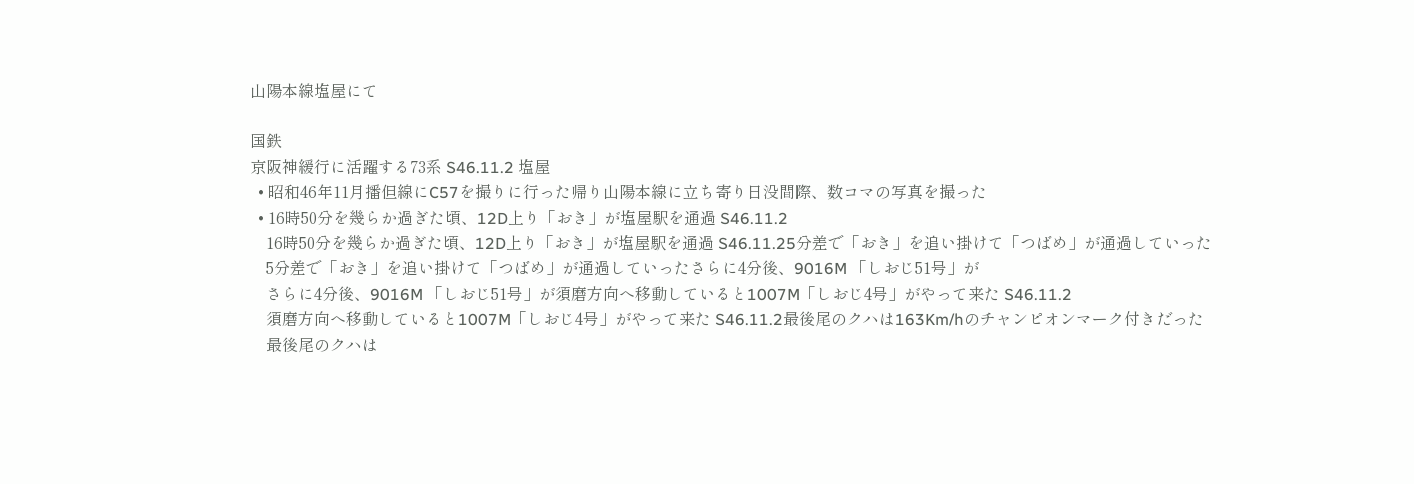山陽本線塩屋にて

国鉄
京阪神緩行に活躍する73系 S46.11.2 塩屋
  • 昭和46年11月播但線にC57を撮りに行った帰り山陽本線に立ち寄り日没間際、数コマの写真を撮った
  • 16時50分を幾らか過ぎた頃、12D上り「おき」が塩屋駅を通過 S46.11.2
    16時50分を幾らか過ぎた頃、12D上り「おき」が塩屋駅を通過 S46.11.25分差で「おき」を追い掛けて「つばめ」が通過していった
    5分差で「おき」を追い掛けて「つばめ」が通過していったさらに4分後、9016M 「しおじ51号」が
    さらに4分後、9016M 「しおじ51号」が須磨方向へ移動していると1007M「しおじ4号」がやって来た S46.11.2
    須磨方向へ移動していると1007M「しおじ4号」がやって来た S46.11.2最後尾のクハは163Km/hのチャンピオンマーク付きだった
    最後尾のクハは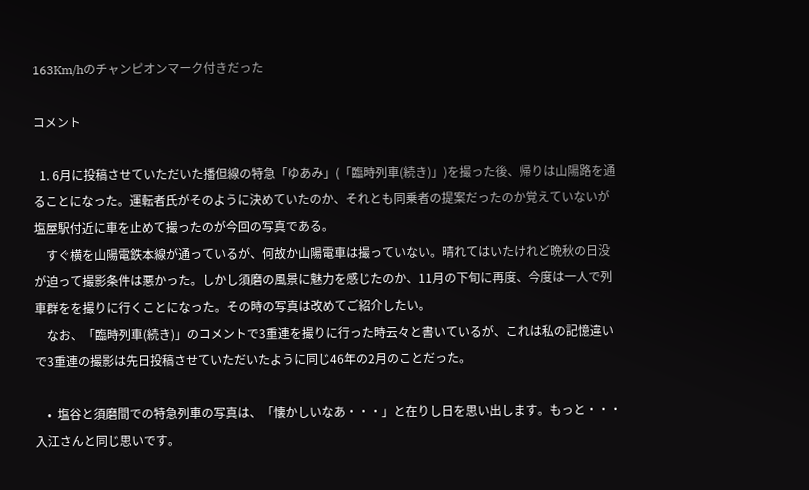163Km/hのチャンピオンマーク付きだった

コメント

  1. 6月に投稿させていただいた播但線の特急「ゆあみ」(「臨時列車(続き)」)を撮った後、帰りは山陽路を通ることになった。運転者氏がそのように決めていたのか、それとも同乗者の提案だったのか覚えていないが塩屋駅付近に車を止めて撮ったのが今回の写真である。
    すぐ横を山陽電鉄本線が通っているが、何故か山陽電車は撮っていない。晴れてはいたけれど晩秋の日没が迫って撮影条件は悪かった。しかし須磨の風景に魅力を感じたのか、11月の下旬に再度、今度は一人で列車群をを撮りに行くことになった。その時の写真は改めてご紹介したい。
    なお、「臨時列車(続き)」のコメントで3重連を撮りに行った時云々と書いているが、これは私の記憶違いで3重連の撮影は先日投稿させていただいたように同じ46年の2月のことだった。

    •  塩谷と須磨間での特急列車の写真は、「懐かしいなあ・・・」と在りし日を思い出します。もっと・・・入江さんと同じ思いです。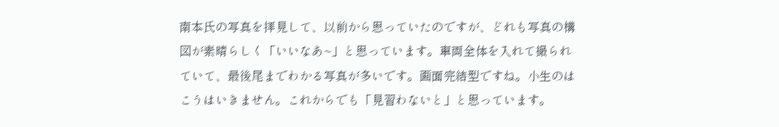南本氏の写真を拝見して、以前から思っていたのですが、どれも写真の構図が素晴らしく「いいなあ~」と思っています。車両全体を入れて撮られていて、最後尾までわかる写真が多いです。画面完結型ですね。小生のはこうはいきません。これからでも「見習わないと」と思っています。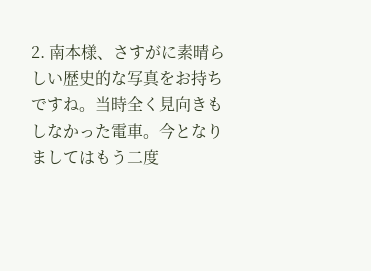2. 南本様、さすがに素晴らしい歴史的な写真をお持ちですね。当時全く見向きもしなかった電車。今となりましてはもう二度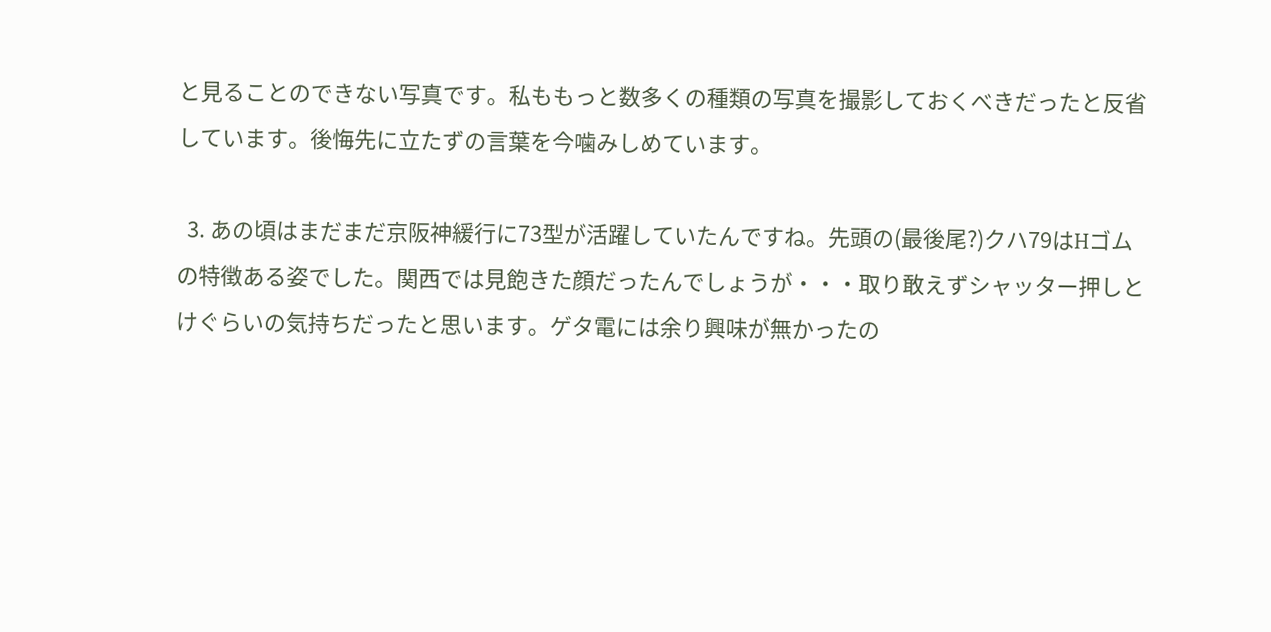と見ることのできない写真です。私ももっと数多くの種類の写真を撮影しておくべきだったと反省しています。後悔先に立たずの言葉を今噛みしめています。

  3. あの頃はまだまだ京阪神緩行に73型が活躍していたんですね。先頭の(最後尾?)クハ79はHゴムの特徴ある姿でした。関西では見飽きた顔だったんでしょうが・・・取り敢えずシャッター押しとけぐらいの気持ちだったと思います。ゲタ電には余り興味が無かったの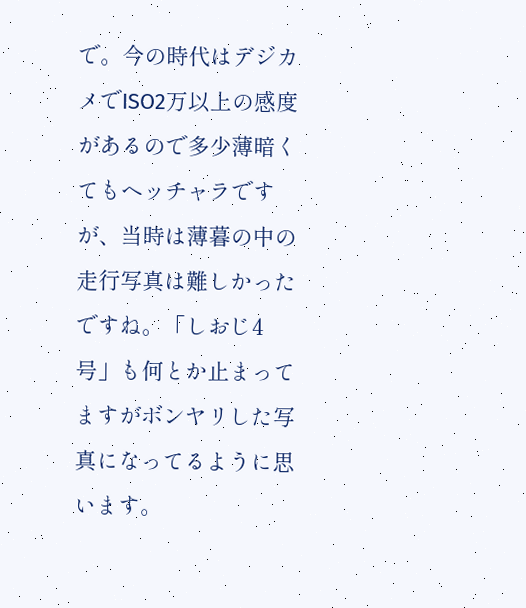で。今の時代はデジカメでISO2万以上の感度があるので多少薄暗くてもヘッチャラですが、当時は薄暮の中の走行写真は難しかったですね。「しおじ4号」も何とか止まってますがボンヤリした写真になってるように思います。